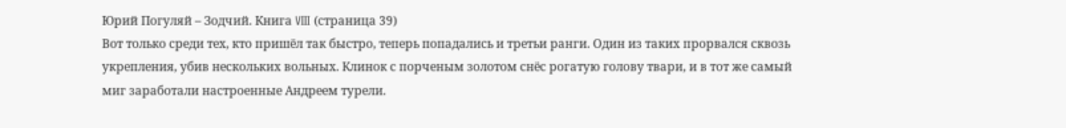Юрий Погуляй – Зодчий. Книга VIII (страница 39)
Вот только среди тех, кто пришёл так быстро, теперь попадались и третьи ранги. Один из таких прорвался сквозь укрепления, убив нескольких вольных. Клинок с порченым золотом снёс рогатую голову твари, и в тот же самый миг заработали настроенные Андреем турели.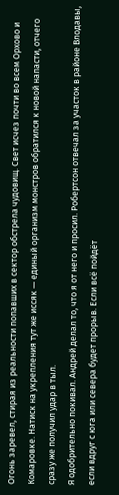Огонь заревел, стирая из реальности попавших в сектор обстрела чудовищ. Свет исчез почти во всем Орхово и Комаровке. Натиск на укрепления тут же иссяк — единый организм монстров обратился к новой напасти, отчего сразу же получил удар в тыл.
Я одобрительно покивал. Андрей делал то, что я от него и просил. Робертсон отвечал за участок в районе Влодавы, если вдруг с юга или севера будет прорыв. Если всё пойдёт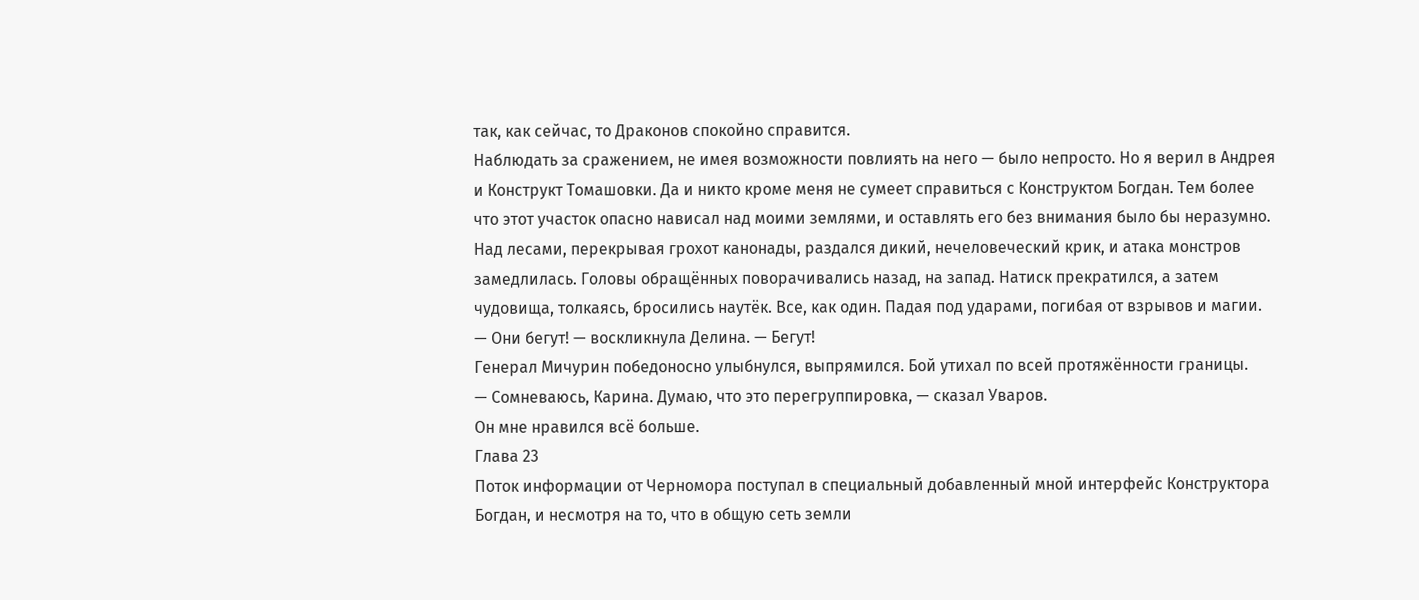так, как сейчас, то Драконов спокойно справится.
Наблюдать за сражением, не имея возможности повлиять на него — было непросто. Но я верил в Андрея и Конструкт Томашовки. Да и никто кроме меня не сумеет справиться с Конструктом Богдан. Тем более что этот участок опасно нависал над моими землями, и оставлять его без внимания было бы неразумно.
Над лесами, перекрывая грохот канонады, раздался дикий, нечеловеческий крик, и атака монстров замедлилась. Головы обращённых поворачивались назад, на запад. Натиск прекратился, а затем чудовища, толкаясь, бросились наутёк. Все, как один. Падая под ударами, погибая от взрывов и магии.
— Они бегут! — воскликнула Делина. — Бегут!
Генерал Мичурин победоносно улыбнулся, выпрямился. Бой утихал по всей протяжённости границы.
— Сомневаюсь, Карина. Думаю, что это перегруппировка, — сказал Уваров.
Он мне нравился всё больше.
Глава 23
Поток информации от Черномора поступал в специальный добавленный мной интерфейс Конструктора Богдан, и несмотря на то, что в общую сеть земли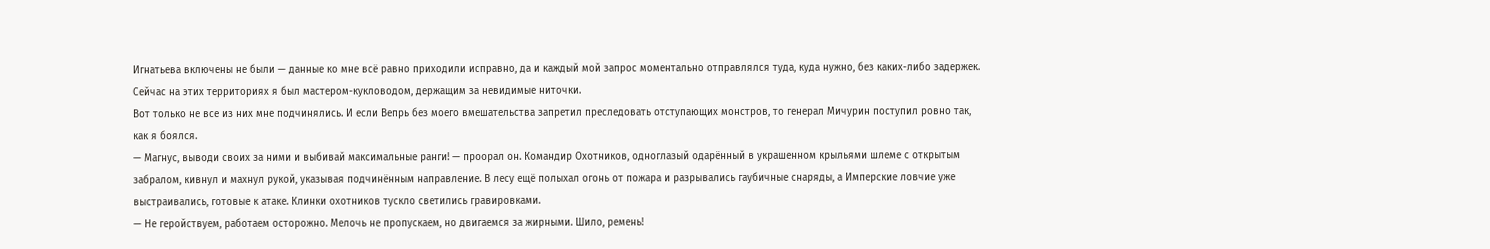Игнатьева включены не были — данные ко мне всё равно приходили исправно, да и каждый мой запрос моментально отправлялся туда, куда нужно, без каких-либо задержек. Сейчас на этих территориях я был мастером-кукловодом, держащим за невидимые ниточки.
Вот только не все из них мне подчинялись. И если Вепрь без моего вмешательства запретил преследовать отступающих монстров, то генерал Мичурин поступил ровно так, как я боялся.
— Магнус, выводи своих за ними и выбивай максимальные ранги! — проорал он. Командир Охотников, одноглазый одарённый в украшенном крыльями шлеме с открытым забралом, кивнул и махнул рукой, указывая подчинённым направление. В лесу ещё полыхал огонь от пожара и разрывались гаубичные снаряды, а Имперские ловчие уже выстраивались, готовые к атаке. Клинки охотников тускло светились гравировками.
— Не геройствуем, работаем осторожно. Мелочь не пропускаем, но двигаемся за жирными. Шило, ремень!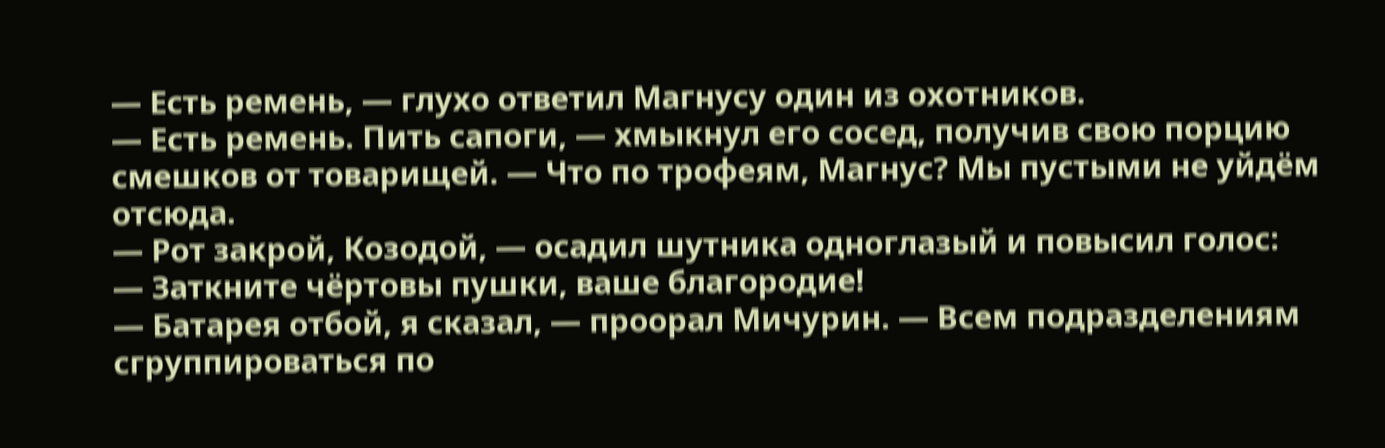— Есть ремень, — глухо ответил Магнусу один из охотников.
— Есть ремень. Пить сапоги, — хмыкнул его сосед, получив свою порцию смешков от товарищей. — Что по трофеям, Магнус? Мы пустыми не уйдём отсюда.
— Рот закрой, Козодой, — осадил шутника одноглазый и повысил голос:
— Заткните чёртовы пушки, ваше благородие!
— Батарея отбой, я сказал, — проорал Мичурин. — Всем подразделениям сгруппироваться по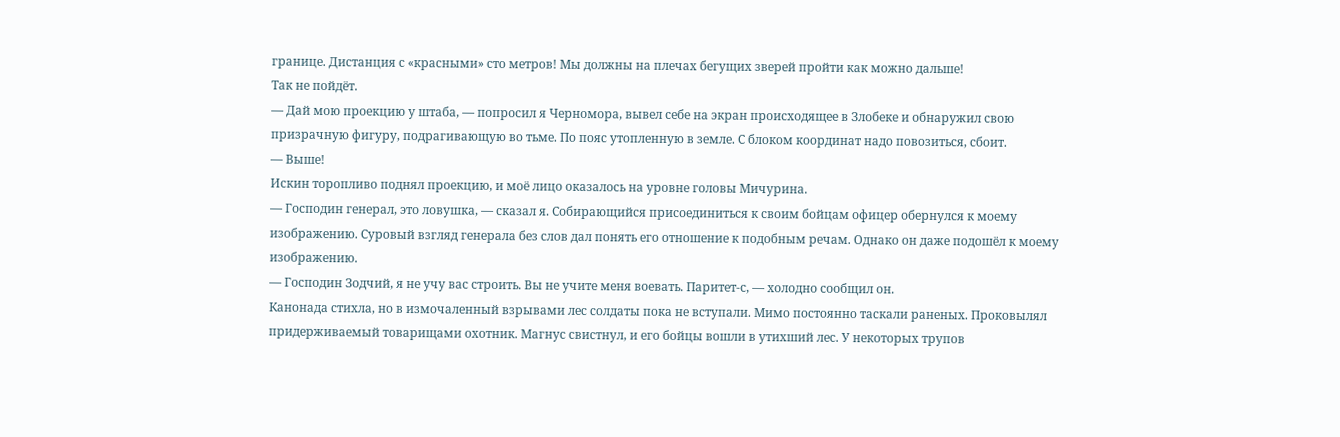границе. Дистанция с «красными» сто метров! Мы должны на плечах бегущих зверей пройти как можно дальше!
Так не пойдёт.
— Дай мою проекцию у штаба, — попросил я Черномора, вывел себе на экран происходящее в Злобеке и обнаружил свою призрачную фигуру, подрагивающую во тьме. По пояс утопленную в земле. С блоком координат надо повозиться, сбоит.
— Выше!
Искин торопливо поднял проекцию, и моё лицо оказалось на уровне головы Мичурина.
— Господин генерал, это ловушка, — сказал я. Собирающийся присоединиться к своим бойцам офицер обернулся к моему изображению. Суровый взгляд генерала без слов дал понять его отношение к подобным речам. Однако он даже подошёл к моему изображению.
— Господин Зодчий, я не учу вас строить. Вы не учите меня воевать. Паритет-с, — холодно сообщил он.
Канонада стихла, но в измочаленный взрывами лес солдаты пока не вступали. Мимо постоянно таскали раненых. Проковылял придерживаемый товарищами охотник. Магнус свистнул, и его бойцы вошли в утихший лес. У некоторых трупов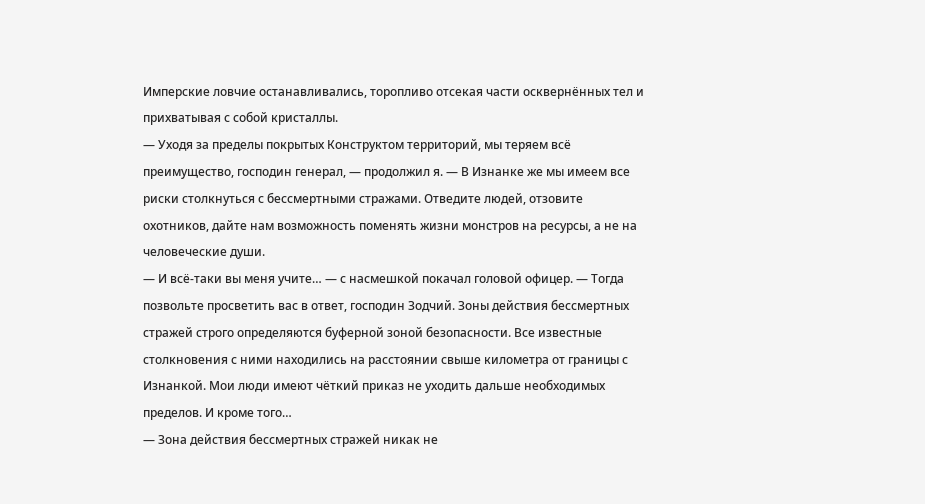Имперские ловчие останавливались, торопливо отсекая части осквернённых тел и прихватывая с собой кристаллы.
— Уходя за пределы покрытых Конструктом территорий, мы теряем всё преимущество, господин генерал, — продолжил я. — В Изнанке же мы имеем все риски столкнуться с бессмертными стражами. Отведите людей, отзовите охотников, дайте нам возможность поменять жизни монстров на ресурсы, а не на человеческие души.
— И всё-таки вы меня учите… — с насмешкой покачал головой офицер. — Тогда позвольте просветить вас в ответ, господин Зодчий. Зоны действия бессмертных стражей строго определяются буферной зоной безопасности. Все известные столкновения с ними находились на расстоянии свыше километра от границы с Изнанкой. Мои люди имеют чёткий приказ не уходить дальше необходимых пределов. И кроме того…
— Зона действия бессмертных стражей никак не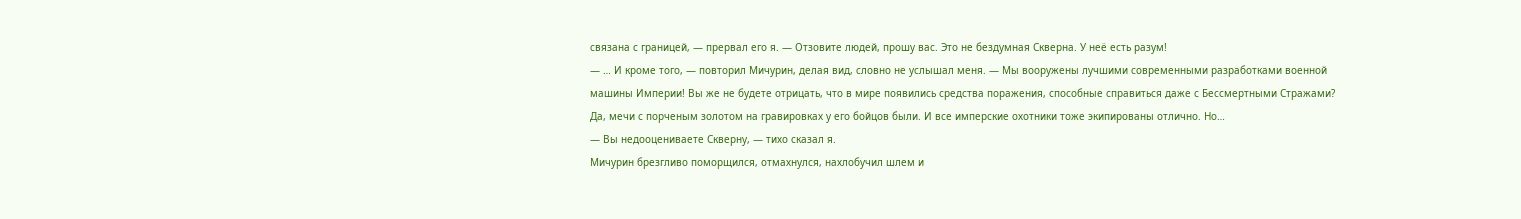связана с границей, — прервал его я. — Отзовите людей, прошу вас. Это не бездумная Скверна. У неё есть разум!
— … И кроме того, — повторил Мичурин, делая вид, словно не услышал меня. — Мы вооружены лучшими современными разработками военной машины Империи! Вы же не будете отрицать, что в мире появились средства поражения, способные справиться даже с Бессмертными Стражами?
Да, мечи с порченым золотом на гравировках у его бойцов были. И все имперские охотники тоже экипированы отлично. Но…
— Вы недооцениваете Скверну, — тихо сказал я.
Мичурин брезгливо поморщился, отмахнулся, нахлобучил шлем и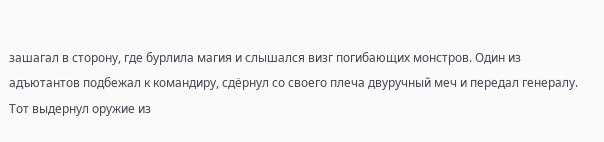зашагал в сторону, где бурлила магия и слышался визг погибающих монстров. Один из адъютантов подбежал к командиру, сдёрнул со своего плеча двуручный меч и передал генералу. Тот выдернул оружие из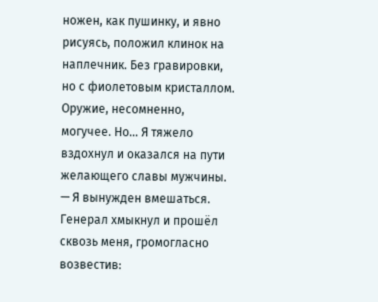ножен, как пушинку, и явно рисуясь, положил клинок на наплечник. Без гравировки, но с фиолетовым кристаллом. Оружие, несомненно, могучее. Но… Я тяжело вздохнул и оказался на пути желающего славы мужчины.
— Я вынужден вмешаться.
Генерал хмыкнул и прошёл сквозь меня, громогласно возвестив: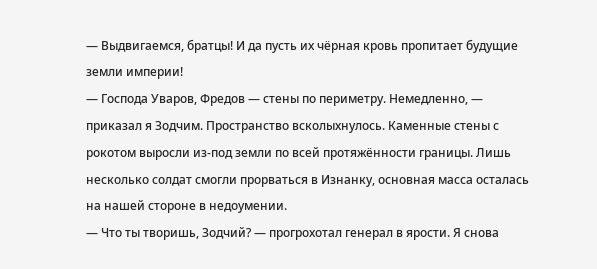— Выдвигаемся, братцы! И да пусть их чёрная кровь пропитает будущие земли империи!
— Господа Уваров, Фредов — стены по периметру. Немедленно, — приказал я Зодчим. Пространство всколыхнулось. Каменные стены с рокотом выросли из-под земли по всей протяжённости границы. Лишь несколько солдат смогли прорваться в Изнанку, основная масса осталась на нашей стороне в недоумении.
— Что ты творишь, Зодчий? — прогрохотал генерал в ярости. Я снова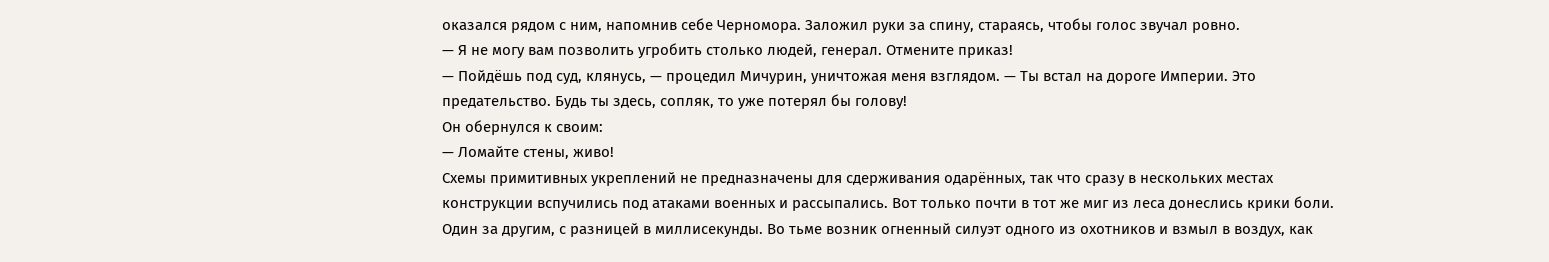оказался рядом с ним, напомнив себе Черномора. Заложил руки за спину, стараясь, чтобы голос звучал ровно.
— Я не могу вам позволить угробить столько людей, генерал. Отмените приказ!
— Пойдёшь под суд, клянусь, — процедил Мичурин, уничтожая меня взглядом. — Ты встал на дороге Империи. Это предательство. Будь ты здесь, сопляк, то уже потерял бы голову!
Он обернулся к своим:
— Ломайте стены, живо!
Схемы примитивных укреплений не предназначены для сдерживания одарённых, так что сразу в нескольких местах конструкции вспучились под атаками военных и рассыпались. Вот только почти в тот же миг из леса донеслись крики боли. Один за другим, с разницей в миллисекунды. Во тьме возник огненный силуэт одного из охотников и взмыл в воздух, как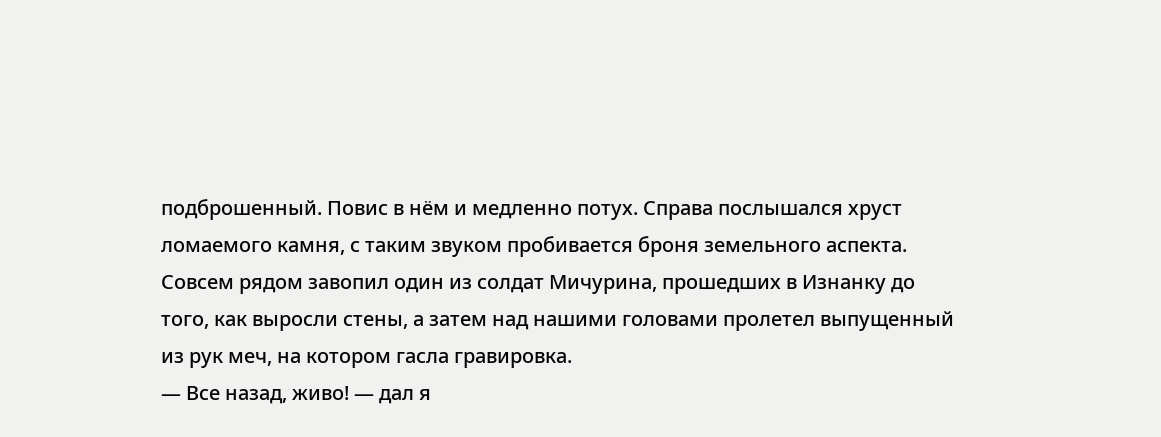подброшенный. Повис в нём и медленно потух. Справа послышался хруст ломаемого камня, с таким звуком пробивается броня земельного аспекта. Совсем рядом завопил один из солдат Мичурина, прошедших в Изнанку до того, как выросли стены, а затем над нашими головами пролетел выпущенный из рук меч, на котором гасла гравировка.
— Все назад, живо! — дал я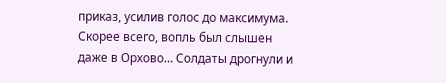приказ, усилив голос до максимума. Скорее всего, вопль был слышен даже в Орхово… Солдаты дрогнули и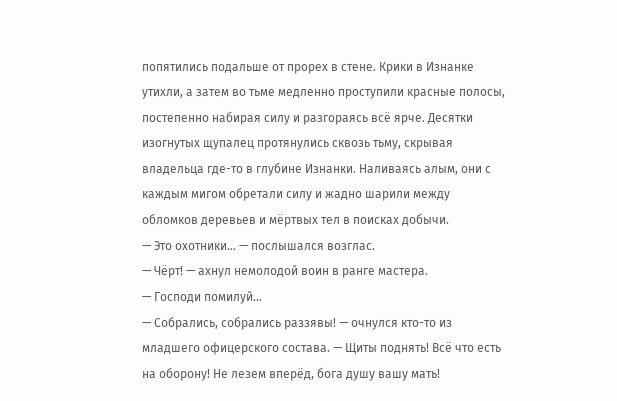попятились подальше от прорех в стене. Крики в Изнанке утихли, а затем во тьме медленно проступили красные полосы, постепенно набирая силу и разгораясь всё ярче. Десятки изогнутых щупалец протянулись сквозь тьму, скрывая владельца где-то в глубине Изнанки. Наливаясь алым, они с каждым мигом обретали силу и жадно шарили между обломков деревьев и мёртвых тел в поисках добычи.
— Это охотники… — послышался возглас.
— Чёрт! — ахнул немолодой воин в ранге мастера.
— Господи помилуй…
— Собрались, собрались раззявы! — очнулся кто-то из младшего офицерского состава. — Щиты поднять! Всё что есть на оборону! Не лезем вперёд, бога душу вашу мать!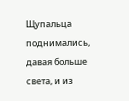Щупальца поднимались, давая больше света, и из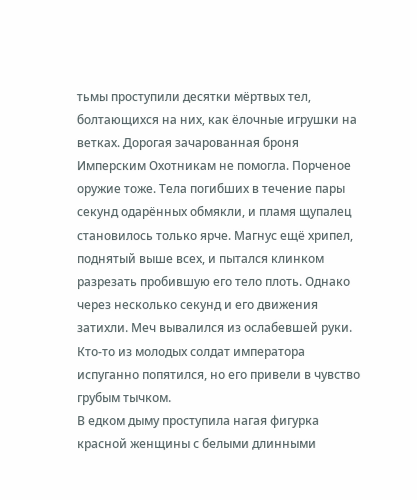тьмы проступили десятки мёртвых тел, болтающихся на них, как ёлочные игрушки на ветках. Дорогая зачарованная броня Имперским Охотникам не помогла. Порченое оружие тоже. Тела погибших в течение пары секунд одарённых обмякли, и пламя щупалец становилось только ярче. Магнус ещё хрипел, поднятый выше всех, и пытался клинком разрезать пробившую его тело плоть. Однако через несколько секунд и его движения затихли. Меч вывалился из ослабевшей руки. Кто-то из молодых солдат императора испуганно попятился, но его привели в чувство грубым тычком.
В едком дыму проступила нагая фигурка красной женщины с белыми длинными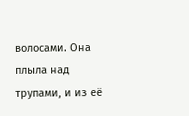волосами. Она плыла над трупами, и из её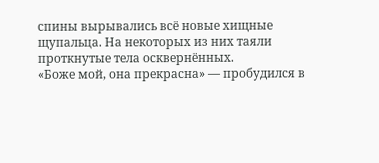спины вырывались всё новые хищные щупальца. На некоторых из них таяли проткнутые тела осквернённых.
«Боже мой, она прекрасна» — пробудился в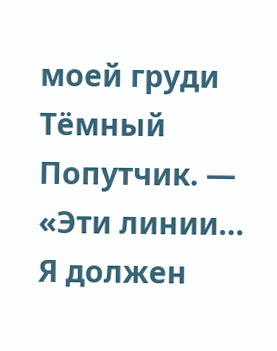моей груди Тёмный Попутчик. — «Эти линии… Я должен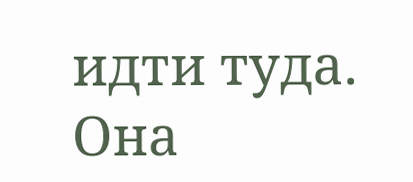идти туда. Она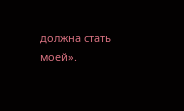должна стать моей».